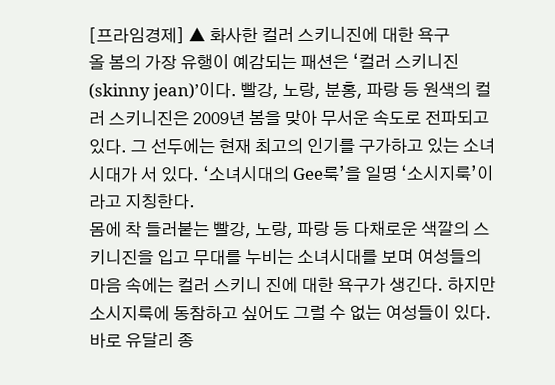[프라임경제] ▲ 화사한 컬러 스키니진에 대한 욕구
올 봄의 가장 유행이 예감되는 패션은 ‘컬러 스키니진(skinny jean)’이다. 빨강, 노랑, 분홍, 파랑 등 원색의 컬러 스키니진은 2009년 봄을 맞아 무서운 속도로 전파되고 있다. 그 선두에는 현재 최고의 인기를 구가하고 있는 소녀시대가 서 있다. ‘소녀시대의 Gee룩’을 일명 ‘소시지룩’이라고 지칭한다.
몸에 착 들러붙는 빨강, 노랑, 파랑 등 다채로운 색깔의 스키니진을 입고 무대를 누비는 소녀시대를 보며 여성들의 마음 속에는 컬러 스키니 진에 대한 욕구가 생긴다. 하지만 소시지룩에 동참하고 싶어도 그럴 수 없는 여성들이 있다. 바로 유달리 종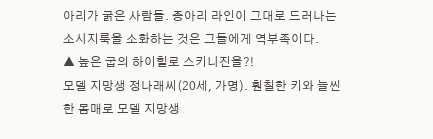아리가 굵은 사람들. 종아리 라인이 그대로 드러나는 소시지룩을 소화하는 것은 그들에게 역부족이다.
▲ 높은 굽의 하이힐로 스키니진을?!
모델 지망생 정나래씨(20세, 가명). 훤칠한 키와 늘씬한 몸매로 모델 지망생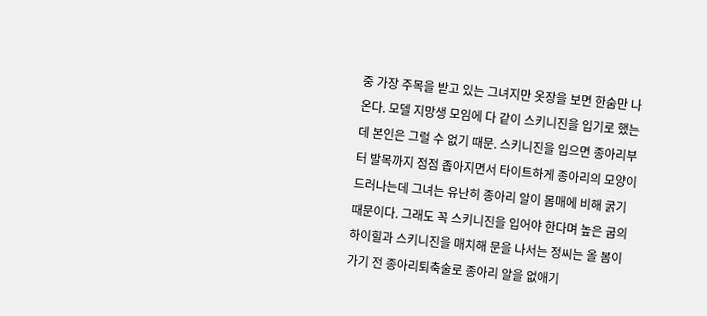중 가장 주목을 받고 있는 그녀지만 옷장을 보면 한숨만 나온다. 모델 지망생 모임에 다 같이 스키니진을 입기로 했는데 본인은 그럴 수 없기 때문. 스키니진을 입으면 종아리부터 발목까지 점점 좁아지면서 타이트하게 종아리의 모양이 드러나는데 그녀는 유난히 종아리 알이 몸매에 비해 굵기 때문이다. 그래도 꼭 스키니진을 입어야 한다며 높은 굽의 하이힐과 스키니진을 매치해 문을 나서는 정씨는 올 봄이 가기 전 종아리퇴축술로 종아리 알을 없애기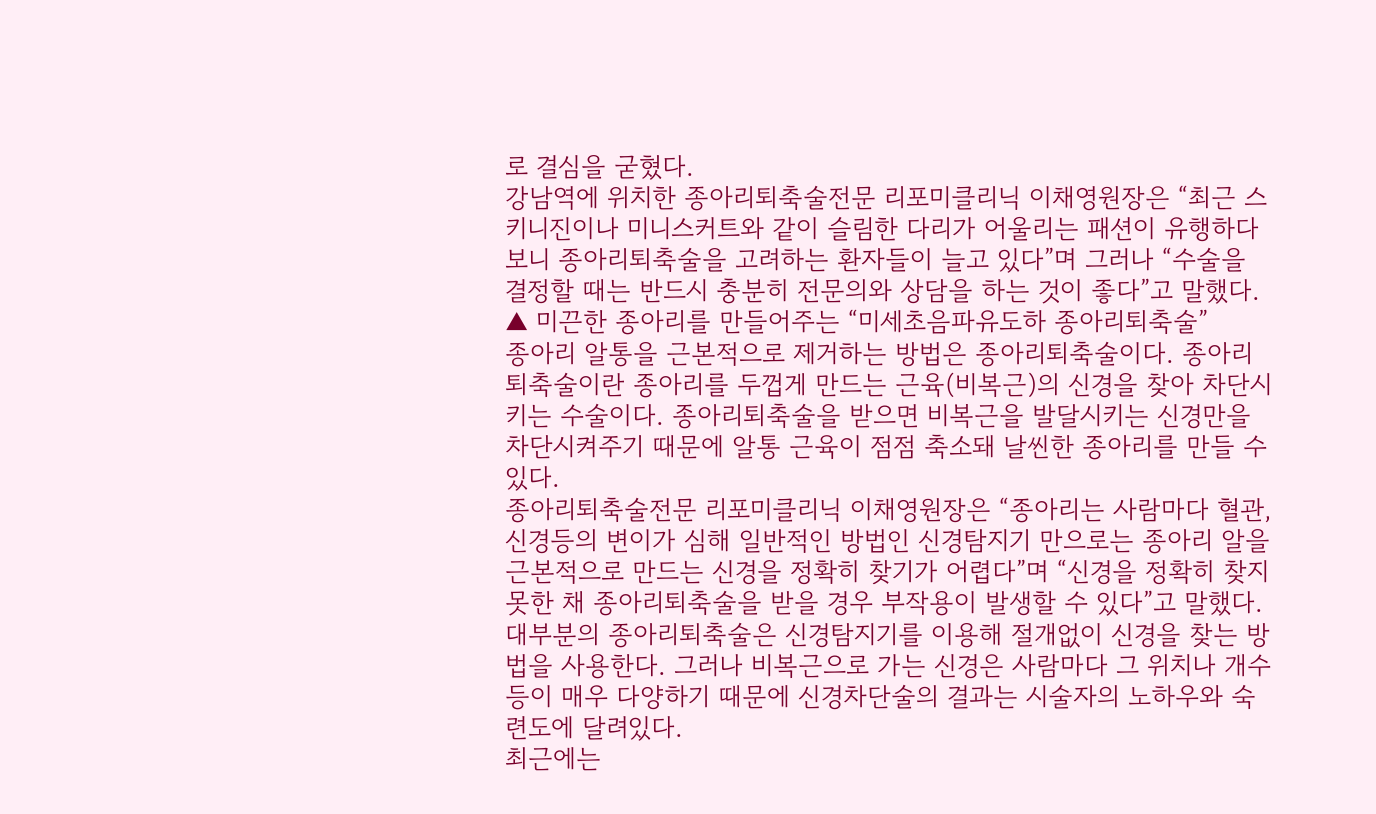로 결심을 굳혔다.
강남역에 위치한 종아리퇴축술전문 리포미클리닉 이채영원장은 “최근 스키니진이나 미니스커트와 같이 슬림한 다리가 어울리는 패션이 유행하다 보니 종아리퇴축술을 고려하는 환자들이 늘고 있다”며 그러나 “수술을 결정할 때는 반드시 충분히 전문의와 상담을 하는 것이 좋다”고 말했다.
▲ 미끈한 종아리를 만들어주는 “미세초음파유도하 종아리퇴축술”
종아리 알통을 근본적으로 제거하는 방법은 종아리퇴축술이다. 종아리퇴축술이란 종아리를 두껍게 만드는 근육(비복근)의 신경을 찾아 차단시키는 수술이다. 종아리퇴축술을 받으면 비복근을 발달시키는 신경만을 차단시켜주기 때문에 알통 근육이 점점 축소돼 날씬한 종아리를 만들 수 있다.
종아리퇴축술전문 리포미클리닉 이채영원장은 “종아리는 사람마다 혈관, 신경등의 변이가 심해 일반적인 방법인 신경탐지기 만으로는 종아리 알을 근본적으로 만드는 신경을 정확히 찾기가 어렵다”며 “신경을 정확히 찾지 못한 채 종아리퇴축술을 받을 경우 부작용이 발생할 수 있다”고 말했다.
대부분의 종아리퇴축술은 신경탐지기를 이용해 절개없이 신경을 찾는 방법을 사용한다. 그러나 비복근으로 가는 신경은 사람마다 그 위치나 개수 등이 매우 다양하기 때문에 신경차단술의 결과는 시술자의 노하우와 숙련도에 달려있다.
최근에는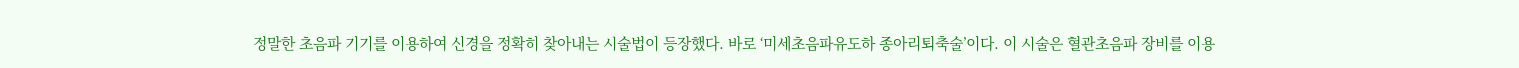정말한 초음파 기기를 이용하여 신경을 정확히 찾아내는 시술법이 등장했다. 바로 ‘미세초음파유도하 종아리퇴축술’이다. 이 시술은 혈관초음파 장비를 이용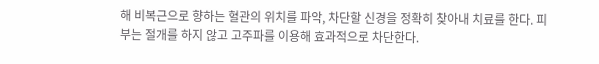해 비복근으로 향하는 혈관의 위치를 파악, 차단할 신경을 정확히 찾아내 치료를 한다. 피부는 절개를 하지 않고 고주파를 이용해 효과적으로 차단한다.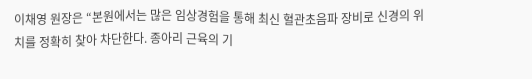이채영 원장은 “본원에서는 많은 임상경험을 통해 최신 혈관초음파 장비로 신경의 위치를 정확히 찾아 차단한다. 종아리 근육의 기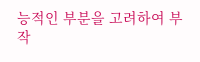능적인 부분을 고려하여 부작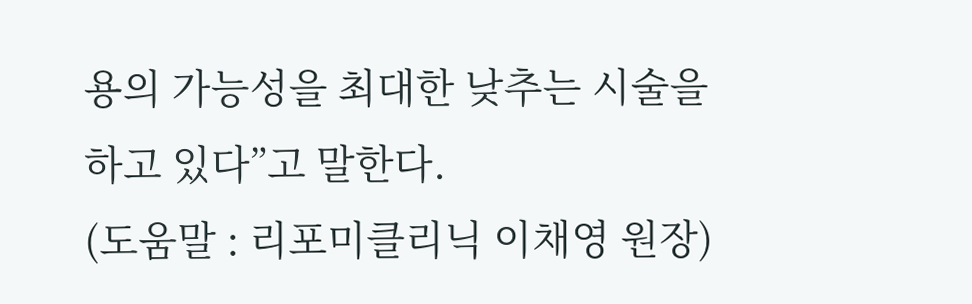용의 가능성을 최대한 낮추는 시술을 하고 있다”고 말한다.
(도움말 : 리포미클리닉 이채영 원장)